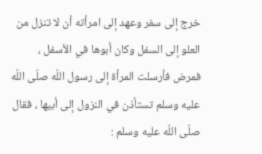خرج إلى سفر وعهد إلى امرأته أن لا تنزل من العلو إلى السفل وكان أبوها في الأسفل ، فمرض فأرسلت المرأة إلى رسول اللّه صلّى اللّه عليه وسلم تستأذن في النزول إلى أبيها ، فقال صلّى اللّه عليه وسلم :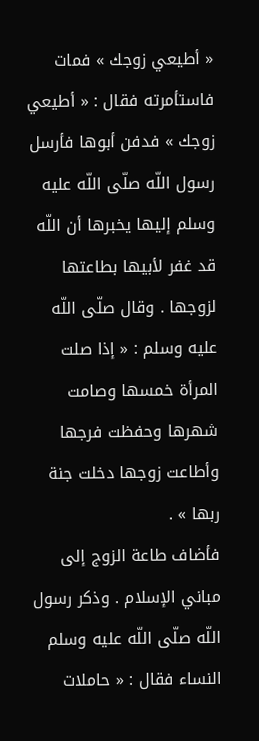« أطيعي زوجك » فمات فاستأمرته فقال : « أطيعي زوجك » فدفن أبوها فأرسل رسول اللّه صلّى اللّه عليه وسلم إليها يخبرها أن اللّه قد غفر لأبيها بطاعتها لزوجها . وقال صلّى اللّه عليه وسلم : « إذا صلت المرأة خمسها وصامت شهرها وحفظت فرجها وأطاعت زوجها دخلت جنة ربها » .
فأضاف طاعة الزوج إلى مباني الإسلام . وذكر رسول اللّه صلّى اللّه عليه وسلم النساء فقال : « حاملات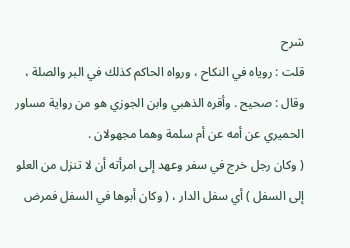شرح
قلت : روياه في النكاح ، ورواه الحاكم كذلك في البر والصلة ، وقال : صحيح . وأقره الذهبي وابن الجوزي هو من رواية مساور الحميري عن أمه عن أم سلمة وهما مجهولان .
( وكان رجل خرج في سفر وعهد إلى امرأته أن لا تنزل من العلو إلى السفل ) أي سفل الدار ، ( وكان أبوها في السفل فمرض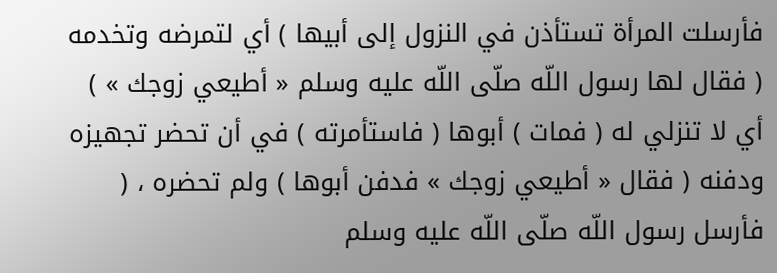فأرسلت المرأة تستأذن في النزول إلى أبيها ) أي لتمرضه وتخدمه ( فقال لها رسول اللّه صلّى اللّه عليه وسلم « أطيعي زوجك » ) أي لا تنزلي له ( فمات ) أبوها ( فاستأمرته ) في أن تحضر تجهيزه ودفنه ( فقال « أطيعي زوجك » فدفن أبوها ) ولم تحضره ، ( فأرسل رسول اللّه صلّى اللّه عليه وسلم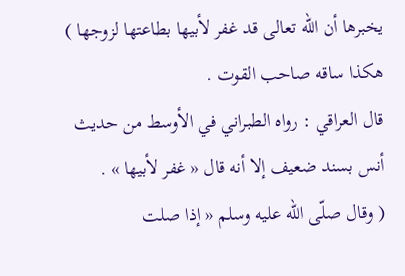يخبرها أن اللّه تعالى قد غفر لأبيها بطاعتها لزوجها ) هكذا ساقه صاحب القوت .
قال العراقي : رواه الطبراني في الأوسط من حديث أنس بسند ضعيف إلا أنه قال « غفر لأبيها » .
( وقال صلّى اللّه عليه وسلم « إذا صلت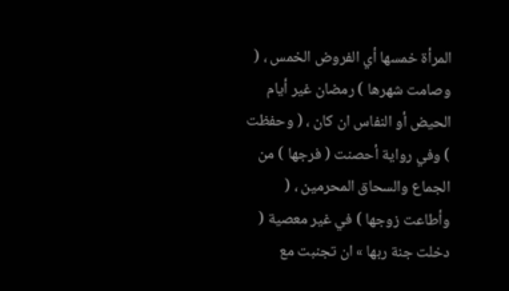المرأة خمسها أي الفروض الخمس ، ( وصامت شهرها ) رمضان غير أيام الحيض أو النفاس ان كان ، ( وحفظت ) وفي رواية أحصنت ( فرجها ) من الجماع والسحاق المحرمين ، ( وأطاعت زوجها ) في غير معصية ( دخلت جنة ربها » ان تجنبت مع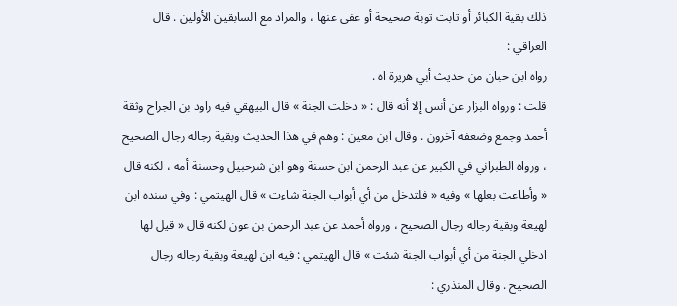ذلك بقية الكبائر أو تابت توبة صحيحة أو عفى عنها ، والمراد مع السابقين الأولين . قال العراقي :
رواه ابن حبان من حديث أبي هريرة اه .
قلت : ورواه البزار عن أنس إلا أنه قال : « دخلت الجنة » قال البيهقي فيه راود بن الجراح وثقة أحمد وجمع وضعفه آخرون . وقال ابن معين : وهم في هذا الحديث وبقية رجاله رجال الصحيح ، ورواه الطبراني في الكبير عن عبد الرحمن ابن حسنة وهو ابن شرحبيل وحسنة أمه ، لكنه قال « وأطاعت بعلها » وفيه « فلتدخل من أي أبواب الجنة شاءت » قال الهيتمي : وفي سنده ابن لهيعة وبقية رجاله رجال الصحيح ، ورواه أحمد عن عبد الرحمن بن عون لكنه قال « قيل لها ادخلي الجنة من أي أبواب الجنة شئت » قال الهيتمي : فيه ابن لهيعة وبقية رجاله رجال الصحيح . وقال المنذري :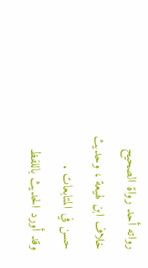رواته أحد رواة الصحيح خلاف ابن لهيعة ، وحديث حسن في المتابعات .
وقد أورد الحديث باللفظ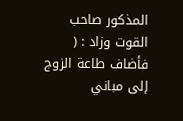المذكور صاحب القوت وزاد : ( فأضاف طاعة الزوج إلى مباني